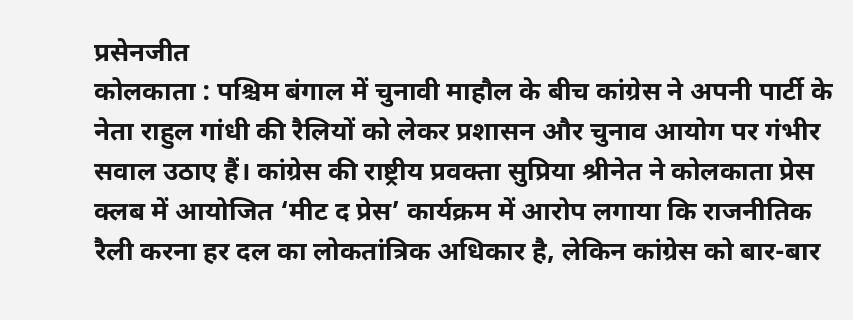प्रसेनजीत
कोलकाता : पश्चिम बंगाल में चुनावी माहौल के बीच कांग्रेस ने अपनी पार्टी के नेता राहुल गांधी की रैलियों को लेकर प्रशासन और चुनाव आयोग पर गंभीर सवाल उठाए हैं। कांग्रेस की राष्ट्रीय प्रवक्ता सुप्रिया श्रीनेत ने कोलकाता प्रेस क्लब में आयोजित ‘मीट द प्रेस’ कार्यक्रम में आरोप लगाया कि राजनीतिक रैली करना हर दल का लोकतांत्रिक अधिकार है, लेकिन कांग्रेस को बार-बार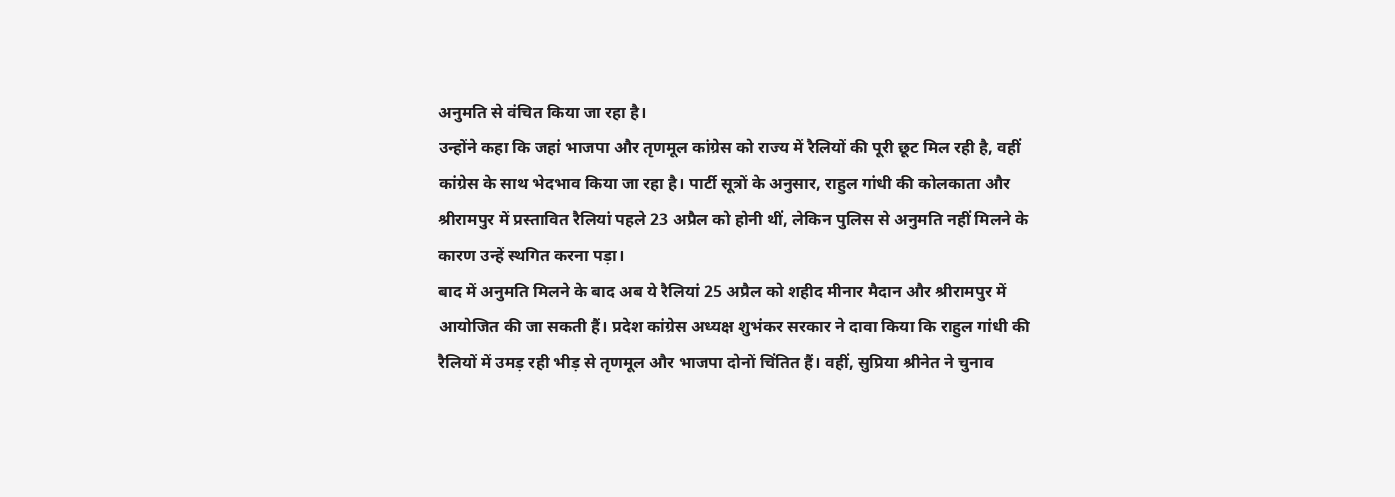अनुमति से वंचित किया जा रहा है।
उन्होंने कहा कि जहां भाजपा और तृणमूल कांग्रेस को राज्य में रैलियों की पूरी छूट मिल रही है, वहीं कांग्रेस के साथ भेदभाव किया जा रहा है। पार्टी सूत्रों के अनुसार, राहुल गांधी की कोलकाता और श्रीरामपुर में प्रस्तावित रैलियां पहले 23 अप्रैल को होनी थीं, लेकिन पुलिस से अनुमति नहीं मिलने के कारण उन्हें स्थगित करना पड़ा।
बाद में अनुमति मिलने के बाद अब ये रैलियां 25 अप्रैल को शहीद मीनार मैदान और श्रीरामपुर में आयोजित की जा सकती हैं। प्रदेश कांग्रेस अध्यक्ष शुभंकर सरकार ने दावा किया कि राहुल गांधी की रैलियों में उमड़ रही भीड़ से तृणमूल और भाजपा दोनों चिंतित हैं। वहीं, सुप्रिया श्रीनेत ने चुनाव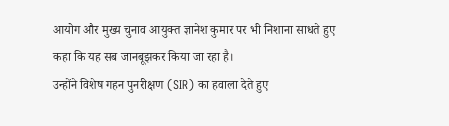आयोग और मुख्य चुनाव आयुक्त ज्ञानेश कुमार पर भी निशाना साधते हुए कहा कि यह सब जानबूझकर किया जा रहा है।
उन्होंने विशेष गहन पुनरीक्षण (SIR) का हवाला देते हुए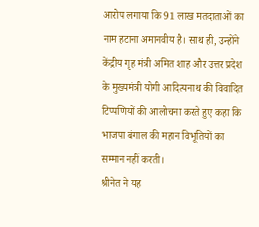आरोप लगाया कि 91 लाख मतदाताओं का नाम हटाना अमानवीय है। साथ ही, उन्होंने केंद्रीय गृह मंत्री अमित शाह और उत्तर प्रदेश के मुख्यमंत्री योगी आदित्यनाथ की विवादित टिप्पणियों की आलोचना करते हुए कहा कि भाजपा बंगाल की महान विभूतियों का सम्मान नहीं करती।
श्रीनेत ने यह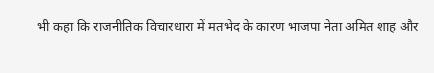भी कहा कि राजनीतिक विचारधारा में मतभेद के कारण भाजपा नेता अमित शाह और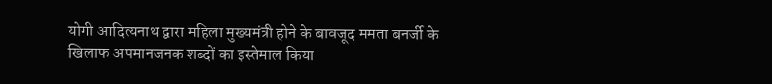योगी आदित्यनाथ द्वारा महिला मुख्यमंत्री होने के बावजूद ममता बनर्जी के खिलाफ अपमानजनक शब्दों का इस्तेमाल किया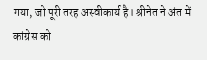गया, जो पूरी तरह अस्वीकार्य है। श्रीनेत ने अंत में कांग्रेस को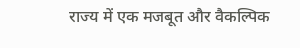राज्य में एक मजबूत और वैकल्पिक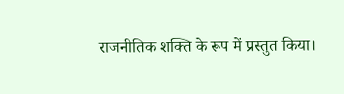राजनीतिक शक्ति के रूप में प्रस्तुत किया।